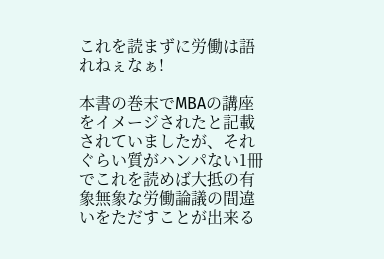これを読まずに労働は語れねぇなぁ!

本書の巻末でMBAの講座をイメージされたと記載されていましたが、それぐらい質がハンパない1冊でこれを読めば大抵の有象無象な労働論議の間違いをただすことが出来る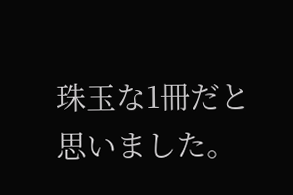珠玉な1冊だと思いました。